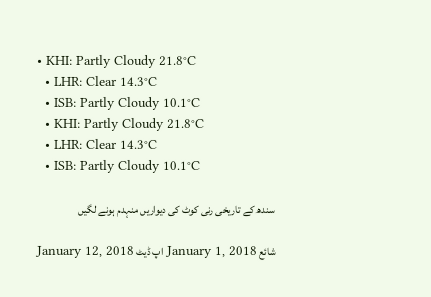• KHI: Partly Cloudy 21.8°C
  • LHR: Clear 14.3°C
  • ISB: Partly Cloudy 10.1°C
  • KHI: Partly Cloudy 21.8°C
  • LHR: Clear 14.3°C
  • ISB: Partly Cloudy 10.1°C

سندھ کے تاریخی رنی کوٹ کی دیواریں منہدم ہونے لگیں

شائع January 1, 2018 اپ ڈیٹ January 12, 2018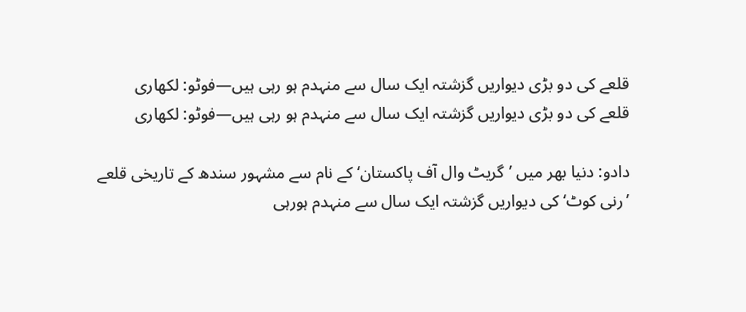قلعے کی دو بڑی دیواریں گزشتہ ایک سال سے منہدم ہو رہی ہیں—فوٹو: لکھاری
قلعے کی دو بڑی دیواریں گزشتہ ایک سال سے منہدم ہو رہی ہیں—فوٹو: لکھاری

دادو: دنیا بھر میں ’گریٹ وال آف پاکستان‘ کے نام سے مشہور سندھ کے تاریخی قلعے ’رنی کوٹ‘ کی دیواریں گزشتہ ایک سال سے منہدم ہورہی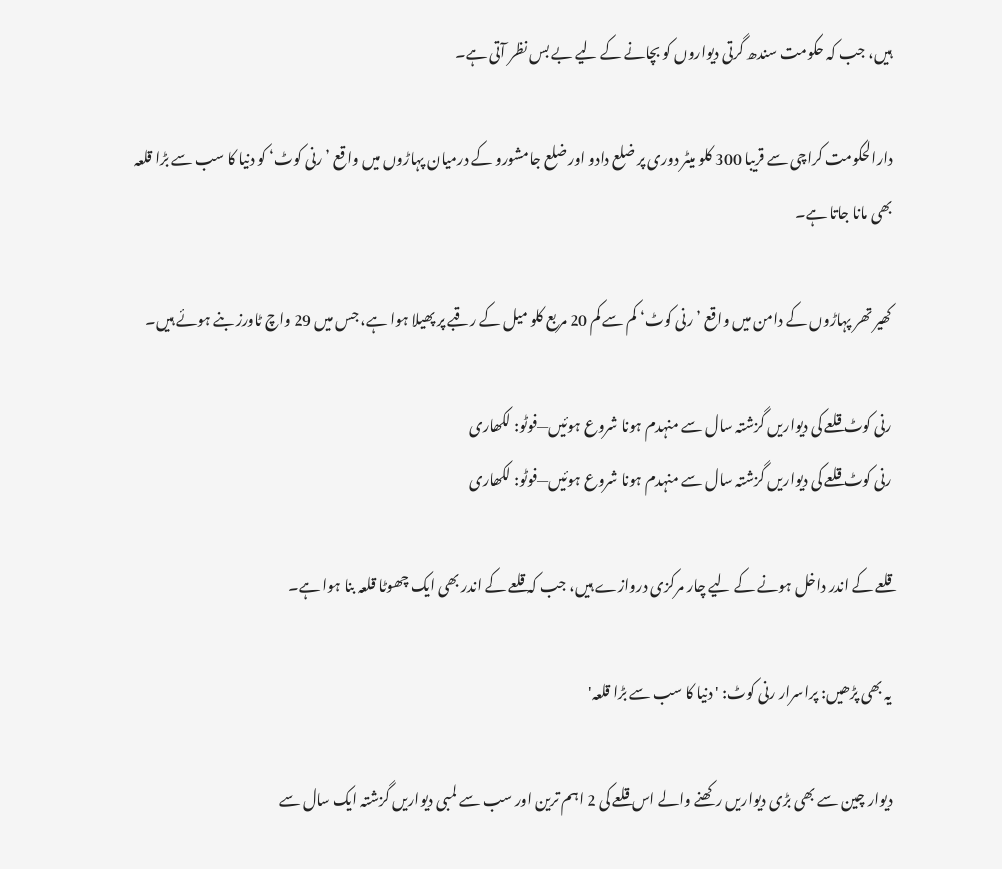ہیں، جب کہ حکومت سندھ گرتی دیواروں کو بچانے کے لیے بے بس نظر آتی ہے۔

دارالحکومت کراچی سے قریبا 300 کلو میٹر دوری پر ضلع دادو اور ضلع جامشورو کے درمیان پہاڑوں میں واقع ’رنی کوٹ‘ کو دنیا کا سب سے بڑا قلعہ بھی مانا جاتا ہے۔

کھیر تھر پہاڑوں کے دامن میں واقع ’رنی کوٹ‘ کم سے کم 20 مربع کلو میل کے رقبے پر پھیلا ہوا ہے، جس میں 29 واچ ٹاورز بنے ہوئے ہیں۔

رنی کوٹ قلعے کی دیواریں گزشتہ سال سے منہدم ہونا شروع ہوئیں—فوٹو: لکھاری
رنی کوٹ قلعے کی دیواریں گزشتہ سال سے منہدم ہونا شروع ہوئیں—فوٹو: لکھاری

قلعے کے اندر داخل ہونے کے لیے چار مرکزی دروازے ہیں، جب کہ قلعے کے اندر بھی ایک چھوٹا قلعہ بنا ہوا ہے۔

یہ بھی پڑھیں: پراسرار رنی کوٹ: ' دنیا کا سب سے بڑا قلعہ'

دیوار چین سے بھی بڑی دیواریں رکھنے والے اس قلعے کی 2 اہم ترین اور سب سے لمبی دیواریں گزشتہ ایک سال سے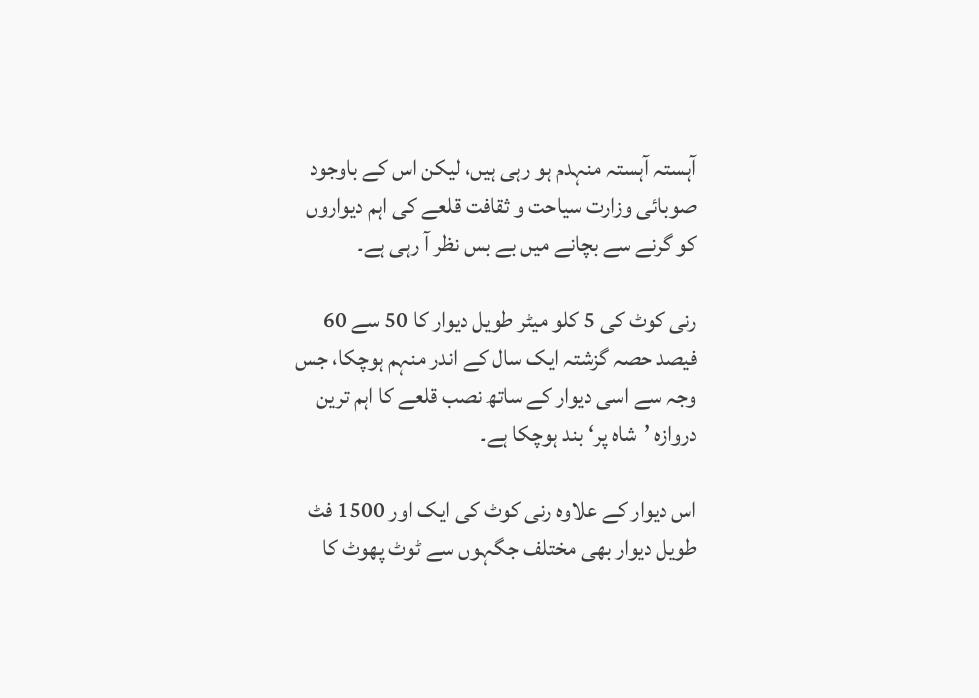آہستہ آہستہ منہدم ہو رہی ہیں، لیکن اس کے باوجود صوبائی وزارت سیاحت و ثقافت قلعے کی اہم دیواروں کو گرنے سے بچانے میں بے بس نظر آ رہی ہے۔

رنی کوٹ کی 5 کلو میٹر طویل دیوار کا 50 سے 60 فیصد حصہ گزشتہ ایک سال کے اندر منہم ہوچکا، جس وجہ سے اسی دیوار کے ساتھ نصب قلعے کا اہم ترین دروازہ ’شاہ پر‘ بند ہوچکا ہے۔

اس دیوار کے علاوہ رنی کوٹ کی ایک اور 1500 فٹ طویل دیوار بھی مختلف جگہوں سے ٹوٹ پھوٹ کا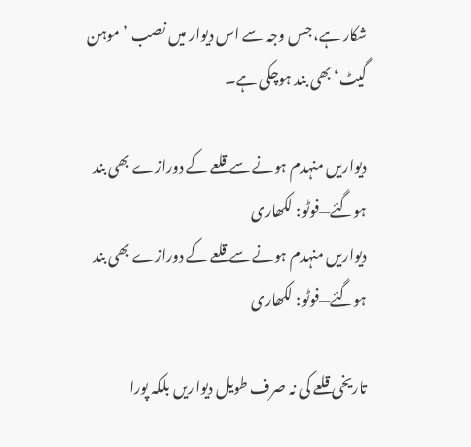شکار ہے، جس وجہ سے اس دیوار میں نصب ’موہن گیٹ‘ بھی بند ہوچکی ہے۔

دیواریں منہدم ہونے سے قلعے کے دورازے بھی بند ہوگئے—فوٹو: لکھاری
دیواریں منہدم ہونے سے قلعے کے دورازے بھی بند ہوگئے—فوٹو: لکھاری

تاریخی قلعے کی نہ صرف طویل دیواریں بلکہ پورا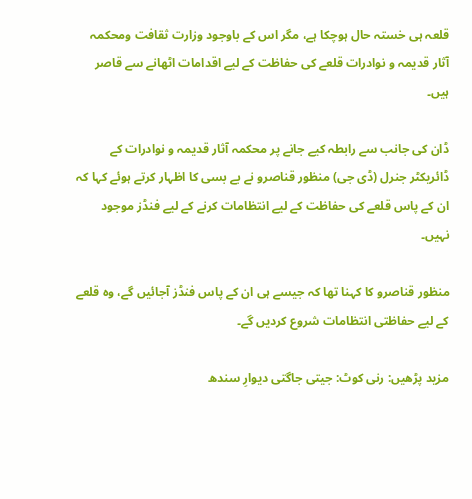قلعہ ہی خستہ حال ہوچکا ہے، مگر اس کے باوجود وزارت ثقافت ومحکمہ آثار قدیمہ و نوادرات قلعے کی حفاظت کے لیے اقدامات اٹھانے سے قاصر ہیں۔

ڈان کی جانب سے رابطہ کیے جانے پر محکمہ آثار قدیمہ و نوادرات کے ڈائریکٹر جنرل (ڈی جی) منظور قناصرو نے بے بسی کا اظہار کرتے ہوئے کہا کہ ان کے پاس قلعے کی حفاظت کے لیے انتظامات کرنے کے لیے فنڈز موجود نہیں۔

منظور قناصرو کا کہنا تھا کہ جیسے ہی ان کے پاس فنڈز آجائیں گے، وہ قلعے کے لیے حفاظتی انتظامات شروع کردیں گے۔

مزید پڑھیں: رنی کوٹ: جیتی جاگتی دیوارِ سندھ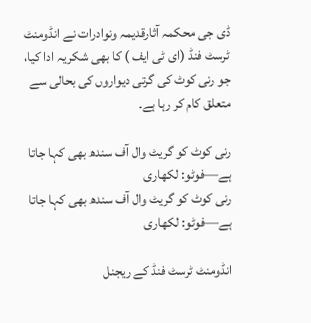ڈی جی محکمہ آثارقدیمہ ونوادرات نے انڈومنٹ ٹرسٹ فنڈ (ای ٹی ایف ) کا بھی شکریہ ادا کیا، جو رنی کوٹ کی گرتی دیواروں کی بحالی سے متعلق کام کر رہا ہے۔

رنی کوٹ کو گریٹ وال آف سندھ بھی کہا جاتا ہے—فوٹو: لکھاری
رنی کوٹ کو گریٹ وال آف سندھ بھی کہا جاتا ہے—فوٹو: لکھاری

انڈومنٹ ٹرسٹ فنڈ کے ریجنل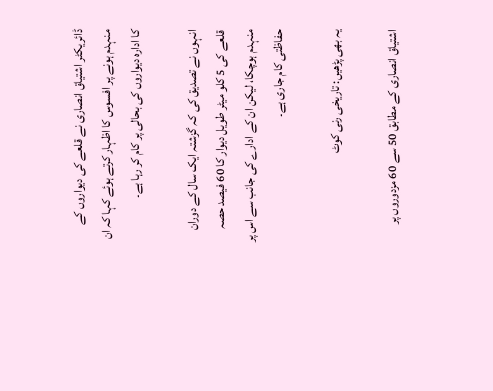ڈائریکٹر اشتیاق انصاری نے قلعے کی دیواروں کے منہدم ہونے پر افسوس کا اظہار کرتے ہوئے کہا کہ ان کا ادارہ دیواروں کی بحالی پر کام کر رہا ہے۔

انہوں نے تصدیق کی کہ گزشتہ ایک سال کے دوران قلعے کی 5 کلو میٹر طویل دیوار کا 60 فیصد حصہ منہدم ہوچکا، لیکن ان کے ادارے کی جانب سے اس پر حفاظتی کام جاری ہے۔

یہ بھی پڑھیں: تاریخی رنی کوٹ

اشتیاق انصاری کے مطابق 50 سے 60 مزدوروں پر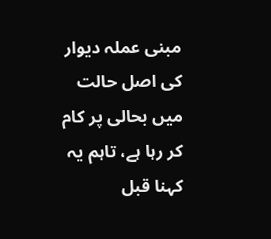مبنی عملہ دیوار کی اصل حالت میں بحالی پر کام کر رہا ہے، تاہم یہ کہنا قبل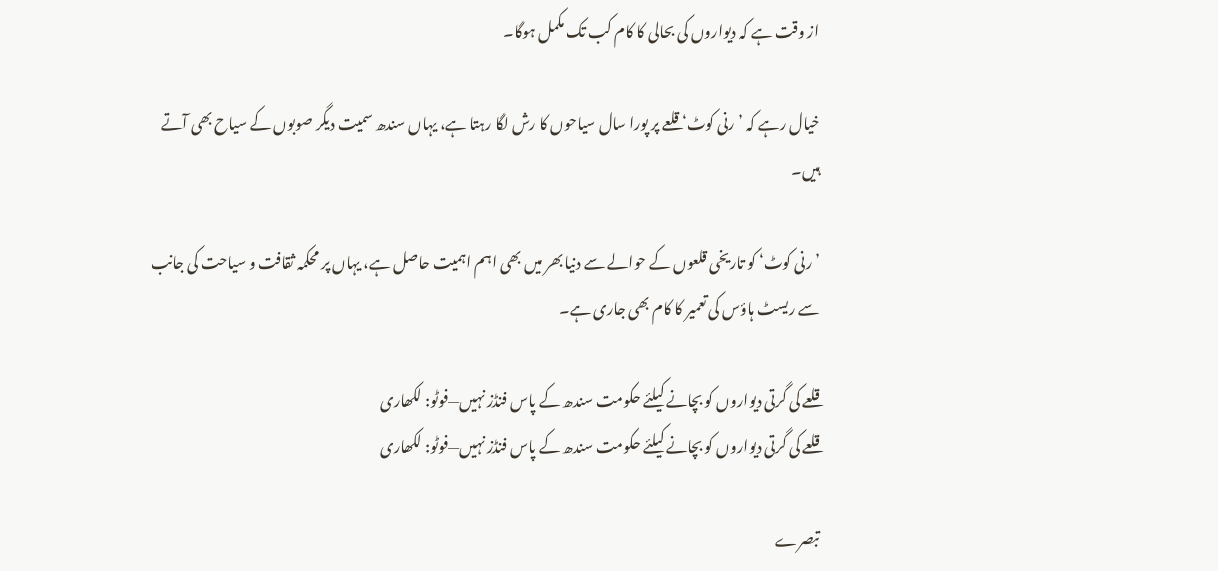از وقت ہے کہ دیواروں کی بحالی کا کام کب تک مکمل ہوگا۔

خیال رہے کہ ’رنی کوٹ‘ قلعے پر پورا سال سیاحوں کا رش لگا رہتا ہے، یہاں سندھ سمیت دیگر صوبوں کے سیاح بھی آتے ہیں۔

’رنی کوٹ‘ کو تاریخی قلعوں کے حوالے سے دنیا بھر میں بھی اہم اہمیت حاصل ہے، یہاں پر محکمہ ثقافت و سیاحت کی جانب سے ریسٹ ہاؤس کی تعمیر کا کام بھی جاری ہے۔

قلعے کی گرتی دیواروں کو بچانے کیلئے حکومت سندھ کے پاس فنڈز نہیں—فوٹو: لکھاری
قلعے کی گرتی دیواروں کو بچانے کیلئے حکومت سندھ کے پاس فنڈز نہیں—فوٹو: لکھاری

تبصرے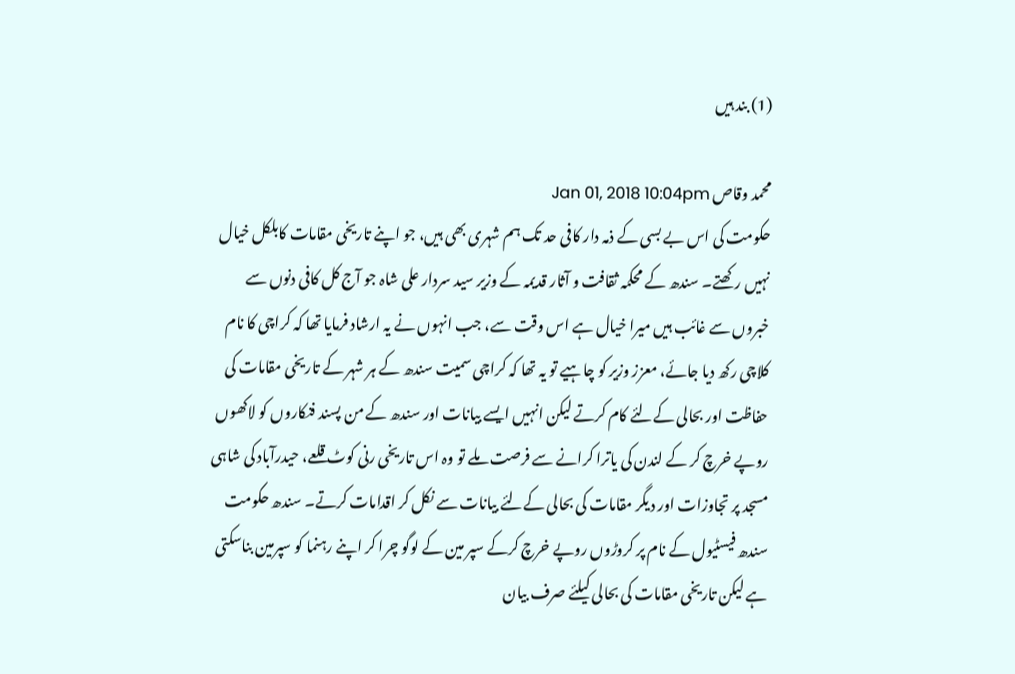(1) بند ہیں

محمد وقاص Jan 01, 2018 10:04pm
حکومت کی اس بے بسی کے ذمہ دار کافی حد تک ہم شہری بھی ہیں، جو اپنے تاریخی مقامات کابلکل خیال نہیں رکھتے۔ سندھ کے محکمہ ثقافت و آثار قدیمہ کے وزیر سید سردار علی شاہ جو آج کل کافی دنوں سے خبروں سے غائب ہیں میرا خیال ہے اس وقت سے، جب انہوں نے یہ ارشاد فرمایا تھا کہ کراچی کا نام کلاچی رکھ دیا جائے، معزز وزیر کو چاہیے تو یہ تھا کہ کراچی سمیت سندھ کے ہر شہر کے تاریخی مقامات کی حفاظت اور بحالی کےلئے کام کرتے لیکن انہیں ایسے بیانات اور سندھ کے من پسند فنکاروں کو لاکھوں روپے خرچ کر کے لندن کی یاترا کرانے سے فرصت ملے تو وہ اس تاریخی رنی کوٹ قلعے، حیدرآباد کی شاہی مسجد پر تجاوزات اور دیگر مقامات کی بحالی کےلئے بیانات سے نکل کر اقدامات کرتے۔ سندھ حکومت سندھ فیسٹیول کے نام پر کروڑوں روپے خرچ کرکے سپر مین کے لوگو چرا کر اپنے رہنما کو سپرمین بناسکتی ہے لیکن تاریخی مقامات کی بحالی کیلئے صرف بیان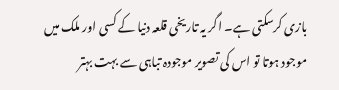بازی کرسکتی ہے۔ اگر یہ تاریخی قلعہ دنیا کے کسی اور ملک میں موجود ہوتا تو اس کی تصویر موجودہ تباہی سے بہت بہتر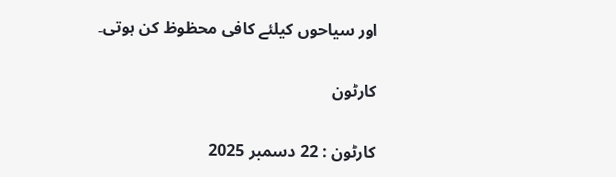اور سیاحوں کیلئے کافی محظوظ کن ہوتی۔

کارٹون

کارٹون : 22 دسمبر 2025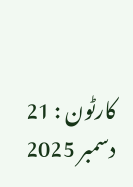کارٹون : 21 دسمبر 2025